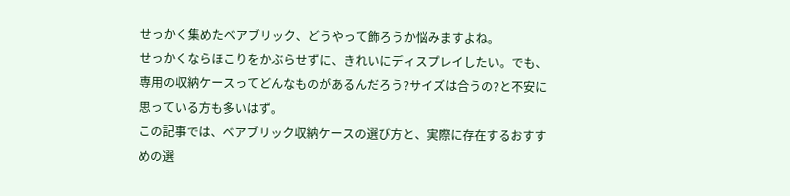せっかく集めたベアブリック、どうやって飾ろうか悩みますよね。
せっかくならほこりをかぶらせずに、きれいにディスプレイしたい。でも、専用の収納ケースってどんなものがあるんだろう?サイズは合うの?と不安に思っている方も多いはず。
この記事では、ベアブリック収納ケースの選び方と、実際に存在するおすすめの選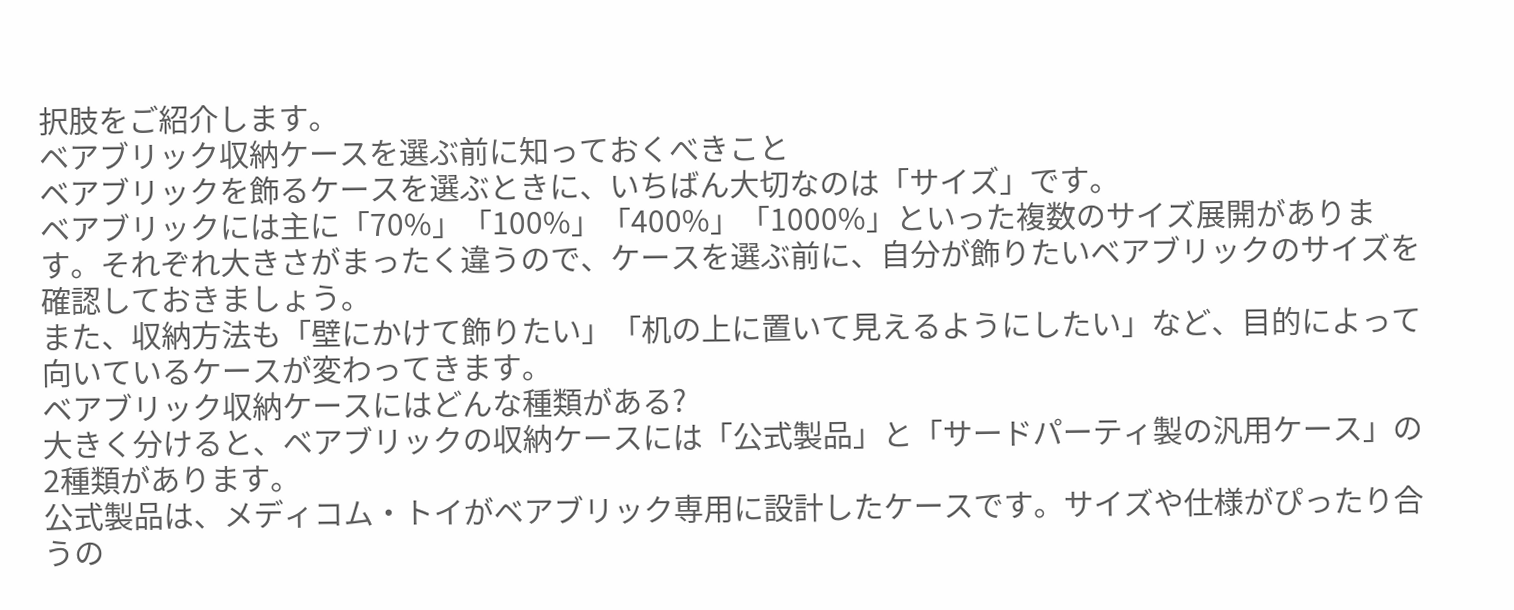択肢をご紹介します。
ベアブリック収納ケースを選ぶ前に知っておくべきこと
ベアブリックを飾るケースを選ぶときに、いちばん大切なのは「サイズ」です。
ベアブリックには主に「70%」「100%」「400%」「1000%」といった複数のサイズ展開があります。それぞれ大きさがまったく違うので、ケースを選ぶ前に、自分が飾りたいベアブリックのサイズを確認しておきましょう。
また、収納方法も「壁にかけて飾りたい」「机の上に置いて見えるようにしたい」など、目的によって向いているケースが変わってきます。
ベアブリック収納ケースにはどんな種類がある?
大きく分けると、ベアブリックの収納ケースには「公式製品」と「サードパーティ製の汎用ケース」の2種類があります。
公式製品は、メディコム・トイがベアブリック専用に設計したケースです。サイズや仕様がぴったり合うの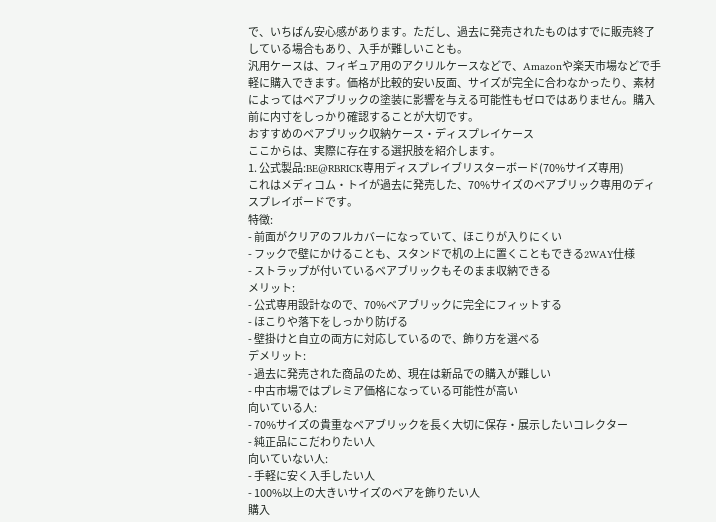で、いちばん安心感があります。ただし、過去に発売されたものはすでに販売終了している場合もあり、入手が難しいことも。
汎用ケースは、フィギュア用のアクリルケースなどで、Amazonや楽天市場などで手軽に購入できます。価格が比較的安い反面、サイズが完全に合わなかったり、素材によってはベアブリックの塗装に影響を与える可能性もゼロではありません。購入前に内寸をしっかり確認することが大切です。
おすすめのベアブリック収納ケース・ディスプレイケース
ここからは、実際に存在する選択肢を紹介します。
1. 公式製品:BE@RBRICK専用ディスプレイブリスターボード(70%サイズ専用)
これはメディコム・トイが過去に発売した、70%サイズのベアブリック専用のディスプレイボードです。
特徴:
- 前面がクリアのフルカバーになっていて、ほこりが入りにくい
- フックで壁にかけることも、スタンドで机の上に置くこともできる2WAY仕様
- ストラップが付いているベアブリックもそのまま収納できる
メリット:
- 公式専用設計なので、70%ベアブリックに完全にフィットする
- ほこりや落下をしっかり防げる
- 壁掛けと自立の両方に対応しているので、飾り方を選べる
デメリット:
- 過去に発売された商品のため、現在は新品での購入が難しい
- 中古市場ではプレミア価格になっている可能性が高い
向いている人:
- 70%サイズの貴重なベアブリックを長く大切に保存・展示したいコレクター
- 純正品にこだわりたい人
向いていない人:
- 手軽に安く入手したい人
- 100%以上の大きいサイズのベアを飾りたい人
購入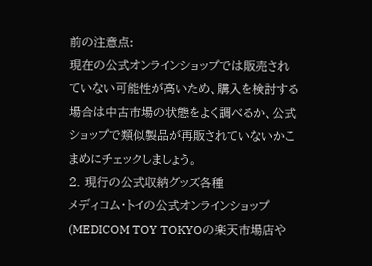前の注意点:
現在の公式オンラインショップでは販売されていない可能性が高いため、購入を検討する場合は中古市場の状態をよく調べるか、公式ショップで類似製品が再販されていないかこまめにチェックしましょう。
2. 現行の公式収納グッズ各種
メディコム・トイの公式オンラインショップ(MEDICOM TOY TOKYOの楽天市場店や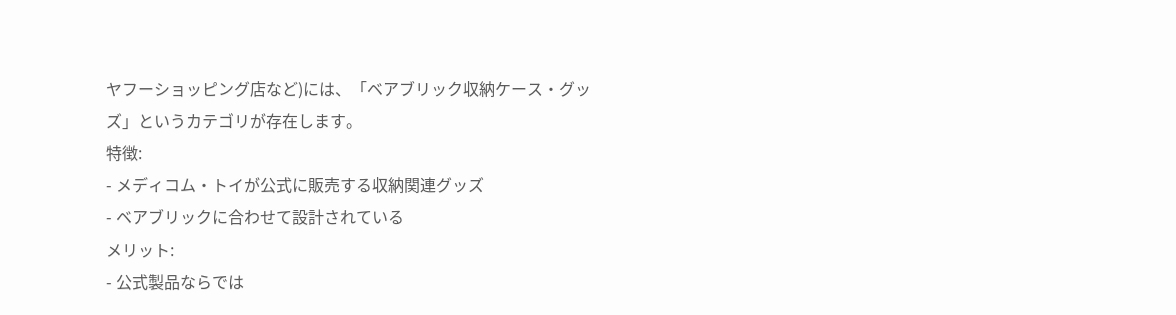ヤフーショッピング店など)には、「ベアブリック収納ケース・グッズ」というカテゴリが存在します。
特徴:
- メディコム・トイが公式に販売する収納関連グッズ
- ベアブリックに合わせて設計されている
メリット:
- 公式製品ならでは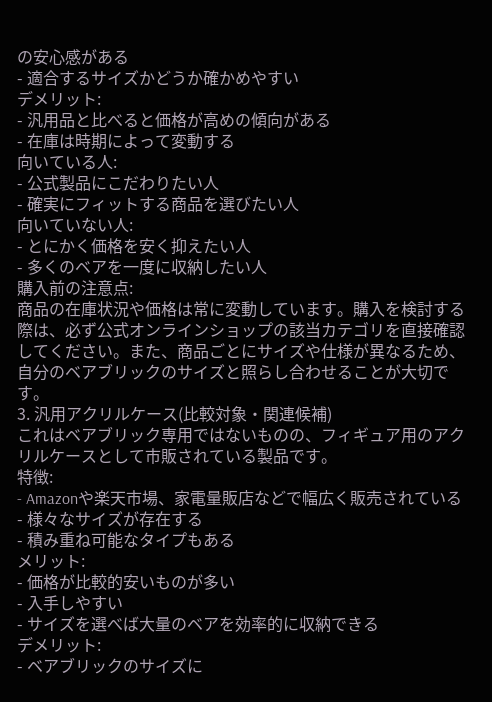の安心感がある
- 適合するサイズかどうか確かめやすい
デメリット:
- 汎用品と比べると価格が高めの傾向がある
- 在庫は時期によって変動する
向いている人:
- 公式製品にこだわりたい人
- 確実にフィットする商品を選びたい人
向いていない人:
- とにかく価格を安く抑えたい人
- 多くのベアを一度に収納したい人
購入前の注意点:
商品の在庫状況や価格は常に変動しています。購入を検討する際は、必ず公式オンラインショップの該当カテゴリを直接確認してください。また、商品ごとにサイズや仕様が異なるため、自分のベアブリックのサイズと照らし合わせることが大切です。
3. 汎用アクリルケース(比較対象・関連候補)
これはベアブリック専用ではないものの、フィギュア用のアクリルケースとして市販されている製品です。
特徴:
- Amazonや楽天市場、家電量販店などで幅広く販売されている
- 様々なサイズが存在する
- 積み重ね可能なタイプもある
メリット:
- 価格が比較的安いものが多い
- 入手しやすい
- サイズを選べば大量のベアを効率的に収納できる
デメリット:
- ベアブリックのサイズに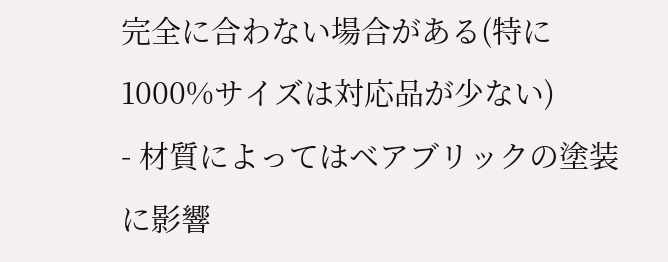完全に合わない場合がある(特に1000%サイズは対応品が少ない)
- 材質によってはベアブリックの塗装に影響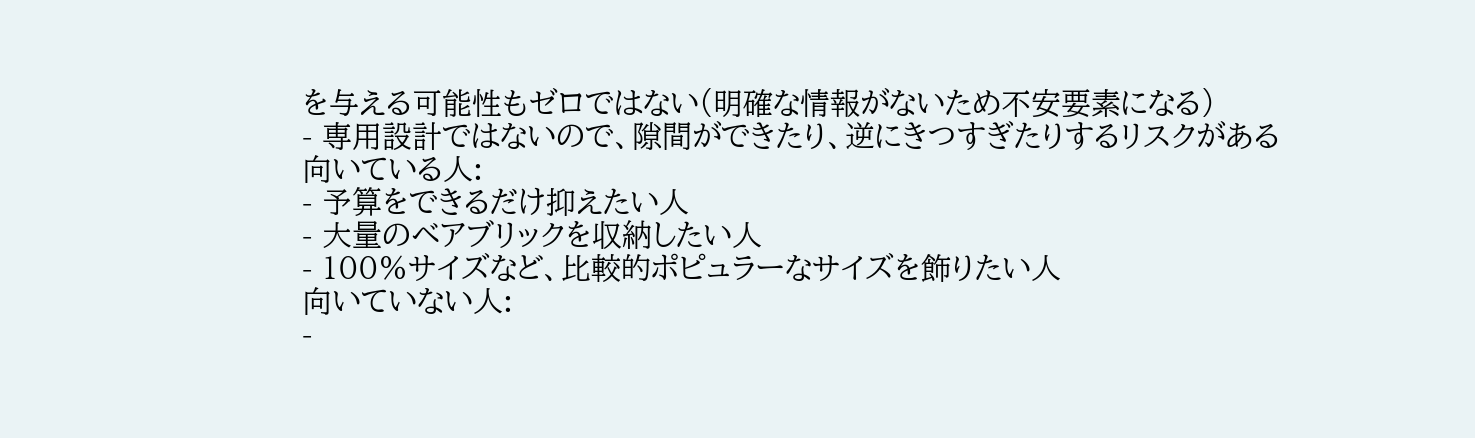を与える可能性もゼロではない(明確な情報がないため不安要素になる)
- 専用設計ではないので、隙間ができたり、逆にきつすぎたりするリスクがある
向いている人:
- 予算をできるだけ抑えたい人
- 大量のベアブリックを収納したい人
- 100%サイズなど、比較的ポピュラーなサイズを飾りたい人
向いていない人:
-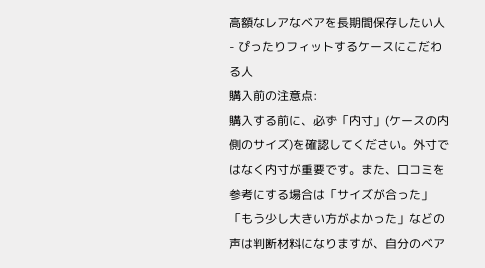高額なレアなベアを長期間保存したい人
- ぴったりフィットするケースにこだわる人
購入前の注意点:
購入する前に、必ず「内寸」(ケースの内側のサイズ)を確認してください。外寸ではなく内寸が重要です。また、口コミを参考にする場合は「サイズが合った」「もう少し大きい方がよかった」などの声は判断材料になりますが、自分のベア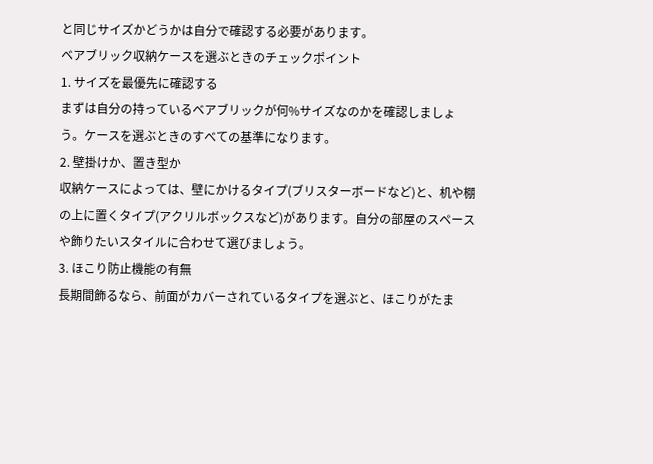と同じサイズかどうかは自分で確認する必要があります。
ベアブリック収納ケースを選ぶときのチェックポイント
1. サイズを最優先に確認する
まずは自分の持っているベアブリックが何%サイズなのかを確認しましょう。ケースを選ぶときのすべての基準になります。
2. 壁掛けか、置き型か
収納ケースによっては、壁にかけるタイプ(ブリスターボードなど)と、机や棚の上に置くタイプ(アクリルボックスなど)があります。自分の部屋のスペースや飾りたいスタイルに合わせて選びましょう。
3. ほこり防止機能の有無
長期間飾るなら、前面がカバーされているタイプを選ぶと、ほこりがたま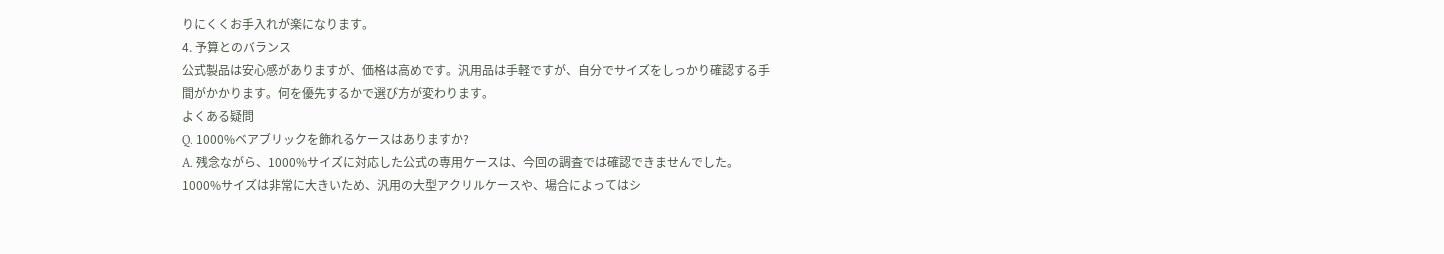りにくくお手入れが楽になります。
4. 予算とのバランス
公式製品は安心感がありますが、価格は高めです。汎用品は手軽ですが、自分でサイズをしっかり確認する手間がかかります。何を優先するかで選び方が変わります。
よくある疑問
Q. 1000%ベアブリックを飾れるケースはありますか?
A. 残念ながら、1000%サイズに対応した公式の専用ケースは、今回の調査では確認できませんでした。1000%サイズは非常に大きいため、汎用の大型アクリルケースや、場合によってはシ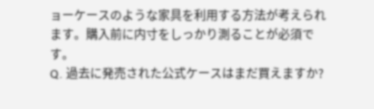ョーケースのような家具を利用する方法が考えられます。購入前に内寸をしっかり測ることが必須です。
Q. 過去に発売された公式ケースはまだ買えますか?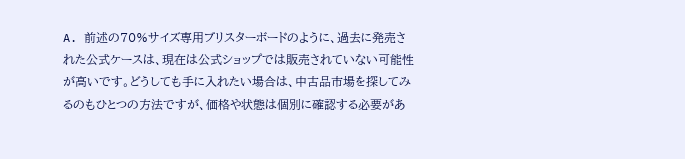A. 前述の70%サイズ専用ブリスターボードのように、過去に発売された公式ケースは、現在は公式ショップでは販売されていない可能性が高いです。どうしても手に入れたい場合は、中古品市場を探してみるのもひとつの方法ですが、価格や状態は個別に確認する必要があ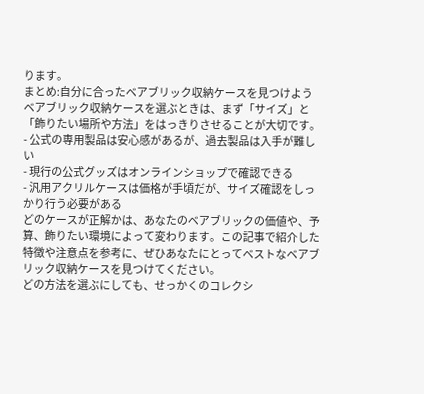ります。
まとめ:自分に合ったベアブリック収納ケースを見つけよう
ベアブリック収納ケースを選ぶときは、まず「サイズ」と「飾りたい場所や方法」をはっきりさせることが大切です。
- 公式の専用製品は安心感があるが、過去製品は入手が難しい
- 現行の公式グッズはオンラインショップで確認できる
- 汎用アクリルケースは価格が手頃だが、サイズ確認をしっかり行う必要がある
どのケースが正解かは、あなたのベアブリックの価値や、予算、飾りたい環境によって変わります。この記事で紹介した特徴や注意点を参考に、ぜひあなたにとってベストなベアブリック収納ケースを見つけてください。
どの方法を選ぶにしても、せっかくのコレクシ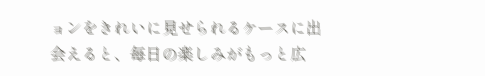ョンをきれいに見せられるケースに出会えると、毎日の楽しみがもっと広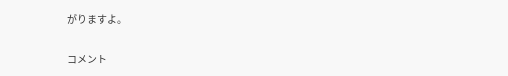がりますよ。

コメント